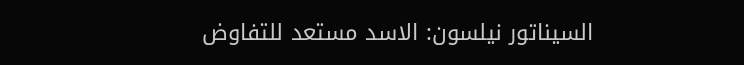السيناتور نيلسون: الاسد مستعد للتفاوض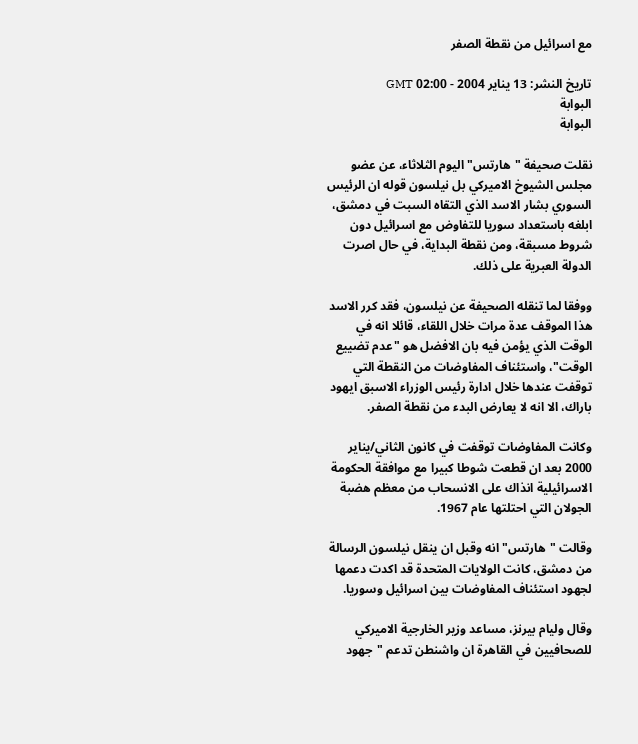مع اسرائيل من نقطة الصفر

تاريخ النشر: 13 يناير 2004 - 02:00 GMT
البوابة
البوابة

نقلت صحيفة "هارتس" اليوم الثلاثاء، عن عضو مجلس الشيوخ الاميركي بل نيلسون قوله ان الرئيس السوري بشار الاسد الذي التقاه السبت في دمشق، ابلغه باستعداد سوريا للتفاوض مع اسرائيل دون شروط مسبقة، ومن نقطة البداية، في حال اصرت الدولة العبرية على ذلك.

ووفقا لما تنقله الصحيفة عن نيلسون، فقد كرر الاسد هذا الموقف عدة مرات خلال اللقاء، قائلا انه في الوقت الذي يؤمن فيه بان الافضل هو "عدم تضييع الوقت"، واستئناف المفاوضات من النقطة التي توقفت عندها خلال ادارة رئيس الوزراء الاسبق ايهود باراك، الا انه لا يعارض البدء من نقطة الصفر.

وكانت المفاوضات توقفت في كانون الثاني/يناير 2000 بعد ان قطعت شوطا كبيرا مع موافقة الحكومة الاسرائيلية انذاك على الانسحاب من معظم هضبة الجولان التي احتلتها عام 1967.

وقالت "هارتس" انه وقبل ان ينقل نيلسون الرسالة من دمشق، كانت الولايات المتحدة قد اكدت دعمها لجهود استئناف المفاوضات بين اسرائيل وسوريا.

وقال وليام بيرنز، مساعد وزير الخارجية الاميركي للصحافيين في القاهرة ان واشنطن تدعم "جهود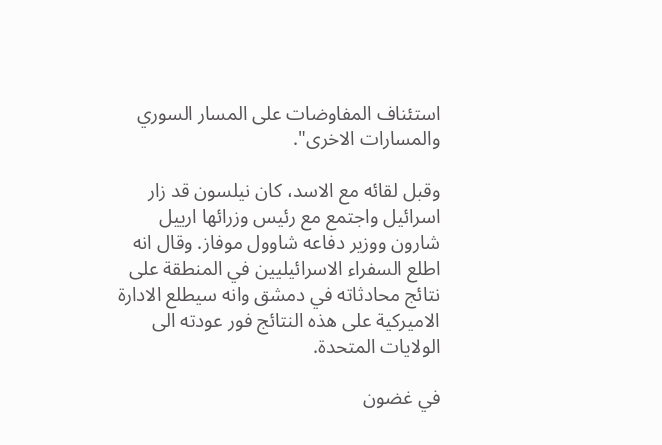استئناف المفاوضات على المسار السوري والمسارات الاخرى".

وقبل لقائه مع الاسد، كان نيلسون قد زار اسرائيل واجتمع مع رئيس وزرائها ارييل شارون ووزير دفاعه شاوول موفاز. وقال انه اطلع السفراء الاسرائيليين في المنطقة على نتائج محادثاته في دمشق وانه سيطلع الادارة الاميركية على هذه النتائج فور عودته الى الولايات المتحدة.

في غضون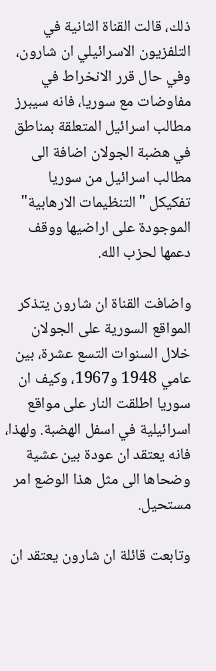ذلك، قالت القناة الثانية في التلفزيون الاسرائيلي ان شارون، وفي حال قرر الانخراط في مفاوضات مع سوريا، فانه سيبرز مطالب اسرائيل المتعلقة بمناطق في هضبة الجولان اضافة الى مطالب اسرائيل من سوريا تفكيكل "التنظيمات الارهابية" الموجودة على اراضيها ووقف دعمها لحزب الله.

واضافت القناة ان شارون يتذكر المواقع السورية على الجولان خلال السنوات التسع عشرة، بين عامي 1948 و1967، وكيف ان سوريا اطلقت النار على مواقع اسرائيلية في اسفل الهضبة. ولهذا، فانه يعتقد ان عودة بين عشية وضحاها الى مثل هذا الوضع امر مستحيل.

وتابعت قائلة ان شارون يعتقد ان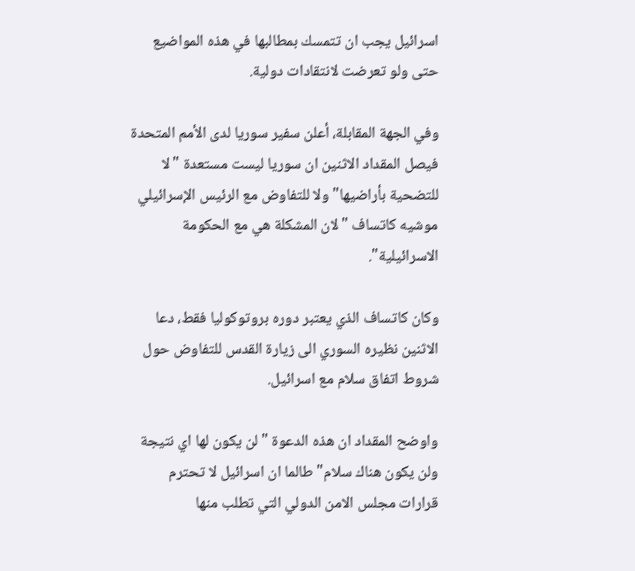اسرائيل يجب ان تتمسك بمطالبها في هذه المواضيع حتى ولو تعرضت لانتقادات دولية.

وفي الجهة المقابلة، أعلن سفير سوريا لدى الأمم المتحدة فيصل المقداد الاثنين ان سوريا ليست مستعدة "لا للتضحية بأراضيها" ولا للتفاوض مع الرئيس الإسرائيلي موشيه كاتساف "لان المشكلة هي مع الحكومة الاسرائيلية".

وكان كاتساف الذي يعتبر دوره بروتوكوليا فقط، دعا الاثنين نظيره السوري الى زيارة القدس للتفاوض حول شروط اتفاق سلام مع اسرائيل.

واوضح المقداد ان هذه الدعوة "لن يكون لها اي نتيجة ولن يكون هناك سلام" طالما ان اسرائيل لا تحترم قرارات مجلس الامن الدولي التي تطلب منها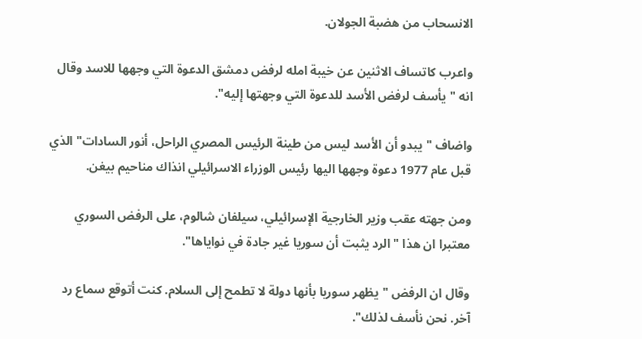الانسحاب من هضبة الجولان.

واعرب كاتساف الاثنين عن خيبة امله لرفض دمشق الدعوة التي وجهها للاسد وقال انه "يأسف لرفض الأسد للدعوة التي وجهتها إليه".

واضاف "يبدو أن الأسد ليس من طينة الرئيس المصري الراحل، أنور السادات" الذي قبل عام 1977 دعوة وجهها اليها رئيس الوزراء الاسرائيلي انذاك مناحيم بيغن.

ومن جهته عقب وزير الخارجية الإسرائيلي، سيلفان شالوم، على الرفض السوري معتبرا ان هذا "الرد يثبت أن سوريا غير جادة في نواياها".

وقال ان الرفض "يظهر سوريا بأنها دولة لا تطمح إلى السلام. كنت أتوقع سماع رد آخر. نحن نأسف لذلك".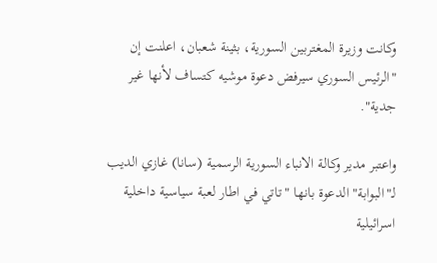وكانت وزيرة المغتربين السورية، بثينة شعبان، اعلنت إن "الرئيس السوري سيرفض دعوة موشيه كتساف لأنها غير جدية".

واعتبر مدير وكالة الانباء السورية الرسمية (سانا) غازي الديب لـ"البوابة" الدعوة بانها "تاتي في اطار لعبة سياسية داخلية اسرائيلية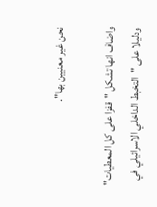نحن غير معنيين بها".

واضاف انها تشكل "قفزا على كل المعطيات" ودليلا على "التخبط الداخلي الاسرائيلي في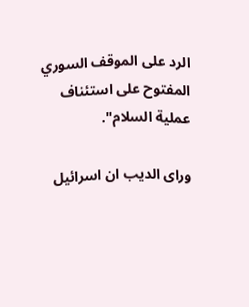الرد على الموقف السوري المفتوح على استئناف عملية السلام".

وراى الديب ان اسرائيل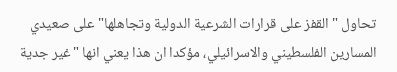تحاول "القفز على قرارات الشرعية الدولية وتجاهلها" على صعيدي المسارين الفلسطيني والاسرائيلي، مؤكدا ان هذا يعني انها "غير جدية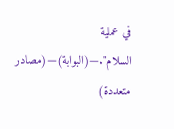في عملية السلام".—(البوابة)—(مصادر متعددة)